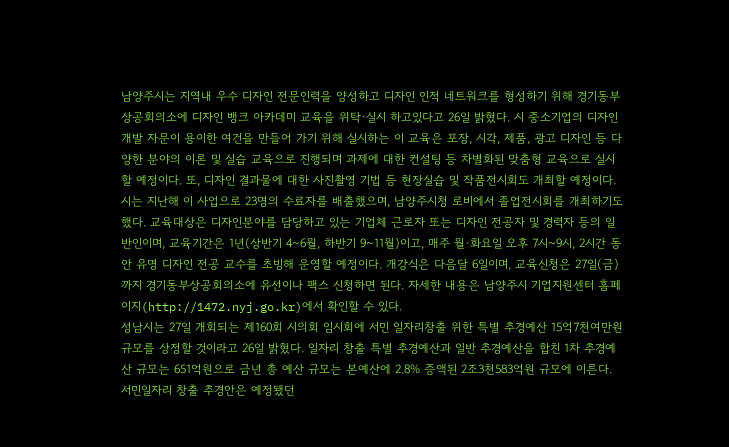남양주시는 지역내 우수 디자인 전문인력을 양성하고 디자인 인적 네트워크를 형성하기 위해 경기동부상공회의소에 디자인 뱅크 아카데미 교육을 위탁·실시 하고있다고 26일 밝혔다. 시 중소기업의 디자인 개발 자문이 용이한 여건을 만들어 가기 위해 실시하는 이 교육은 포장, 시각, 제품, 광고 디자인 등 다양한 분야의 이론 및 실습 교육으로 진행되며 과제에 대한 컨설팅 등 차별화된 맞춤형 교육으로 실시할 예정이다. 또, 디자인 결과물에 대한 사진촬영 기법 등 현장실습 및 작품전시회도 개최할 예정이다. 시는 지난해 이 사업으로 23명의 수료자를 배출했으며, 남양주시청 로비에서 졸업전시회를 개최하기도 했다. 교육대상은 디자인분야를 담당하고 있는 기업체 근로자 또는 디자인 전공자 및 경력자 등의 일반인이며, 교육기간은 1년(상반기 4~6월, 하반기 9~11월)이고, 매주 월·화요일 오후 7시~9시, 2시간 동안 유명 디자인 전공 교수를 초빙해 운영할 예정이다. 개강식은 다음달 6일이며, 교육신청은 27일(금)까지 경기동부상공회의소에 유선이나 팩스 신청하면 된다. 자세한 내용은 남양주시 기업지원센터 홈페이지(http://1472.nyj.go.kr)에서 확인할 수 있다.
성남시는 27일 개회되는 제160회 시의회 임시회에 서민 일자리창출 위한 특별 추경예산 15억7천여만원 규모를 상정할 것이라고 26일 밝혔다. 일자리 창출 특별 추경예산과 일반 추경예산을 합친 1차 추경예산 규모는 651억원으로 금년 총 예산 규모는 본예산에 2.8% 증액된 2조3천583억원 규모에 이른다. 서민일자리 창출 추경안은 예정됐던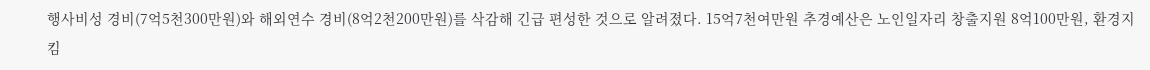행사비성 경비(7억5천300만원)와 해외연수 경비(8억2천200만원)를 삭감해 긴급 편성한 것으로 알려졌다. 15억7천여만원 추경예산은 노인일자리 창출지원 8억100만원, 환경지킴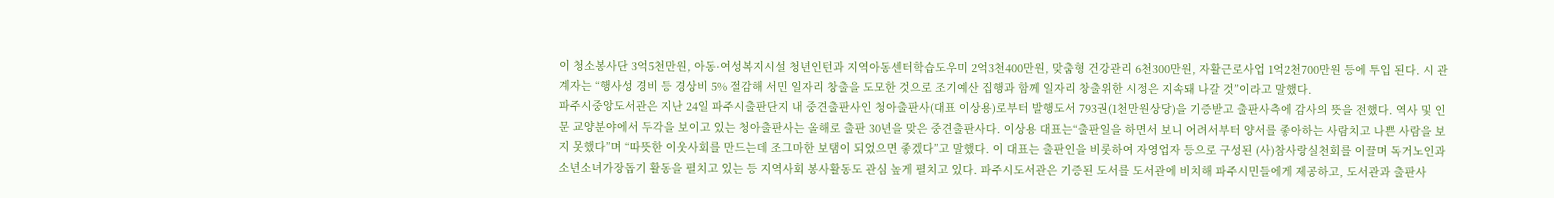이 청소봉사단 3억5천만원, 아동·여성복지시설 청년인턴과 지역아동센터학습도우미 2억3천400만원, 맞춤형 건강관리 6천300만원, 자활근로사업 1억2천700만원 등에 투입 된다. 시 관계자는 “행사성 경비 등 경상비 5% 절감해 서민 일자리 창출을 도모한 것으로 조기예산 집행과 함께 일자리 창출위한 시정은 지속돼 나갈 것”이라고 말했다.
파주시중앙도서관은 지난 24일 파주시출판단지 내 중견출판사인 청아출판사(대표 이상용)로부터 발행도서 793권(1천만원상당)을 기증받고 출판사측에 감사의 뜻을 전했다. 역사 및 인문 교양분야에서 두각을 보이고 있는 청아출판사는 올해로 출판 30년을 맞은 중견출판사다. 이상용 대표는“출판일을 하면서 보니 어려서부터 양서를 좋아하는 사람치고 나쁜 사람을 보지 못했다”며 “따뜻한 이웃사회를 만드는데 조그마한 보탬이 되었으면 좋겠다”고 말했다. 이 대표는 출판인을 비롯하여 자영업자 등으로 구성된 (사)참사랑실천회를 이끌며 독거노인과 소년소녀가장돕기 활동을 펼치고 있는 등 지역사회 봉사활동도 관심 높게 펼치고 있다. 파주시도서관은 기증된 도서를 도서관에 비치해 파주시민들에게 제공하고, 도서관과 출판사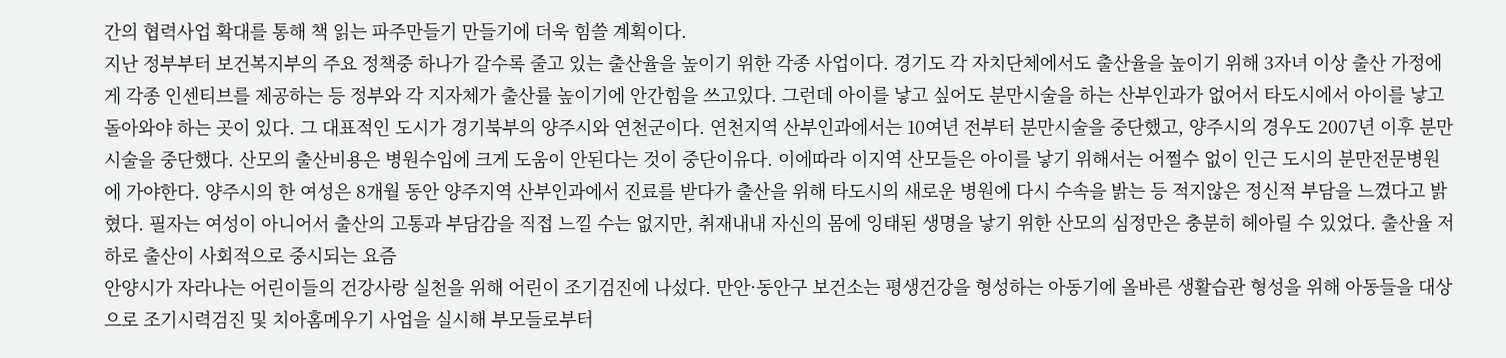간의 협력사업 확대를 통해 책 읽는 파주만들기 만들기에 더욱 힘쓸 계획이다.
지난 정부부터 보건복지부의 주요 정책중 하나가 갈수록 줄고 있는 출산율을 높이기 위한 각종 사업이다. 경기도 각 자치단체에서도 출산율을 높이기 위해 3자녀 이상 출산 가정에게 각종 인센티브를 제공하는 등 정부와 각 지자체가 출산률 높이기에 안간힘을 쓰고있다. 그런데 아이를 낳고 싶어도 분만시술을 하는 산부인과가 없어서 타도시에서 아이를 낳고 돌아와야 하는 곳이 있다. 그 대표적인 도시가 경기북부의 양주시와 연천군이다. 연천지역 산부인과에서는 10여년 전부터 분만시술을 중단했고, 양주시의 경우도 2007년 이후 분만시술을 중단했다. 산모의 출산비용은 병원수입에 크게 도움이 안된다는 것이 중단이유다. 이에따라 이지역 산모들은 아이를 낳기 위해서는 어쩔수 없이 인근 도시의 분만전문병원에 가야한다. 양주시의 한 여성은 8개월 동안 양주지역 산부인과에서 진료를 받다가 출산을 위해 타도시의 새로운 병원에 다시 수속을 밝는 등 적지않은 정신적 부담을 느꼈다고 밝혔다. 필자는 여성이 아니어서 출산의 고통과 부담감을 직접 느낄 수는 없지만, 취재내내 자신의 몸에 잉태된 생명을 낳기 위한 산모의 심정만은 충분히 헤아릴 수 있었다. 출산율 저하로 출산이 사회적으로 중시되는 요즘
안양시가 자라나는 어린이들의 건강사랑 실천을 위해 어린이 조기검진에 나섰다. 만안·동안구 보건소는 평생건강을 형성하는 아동기에 올바른 생활습관 형성을 위해 아동들을 대상으로 조기시력검진 및 치아홈메우기 사업을 실시해 부모들로부터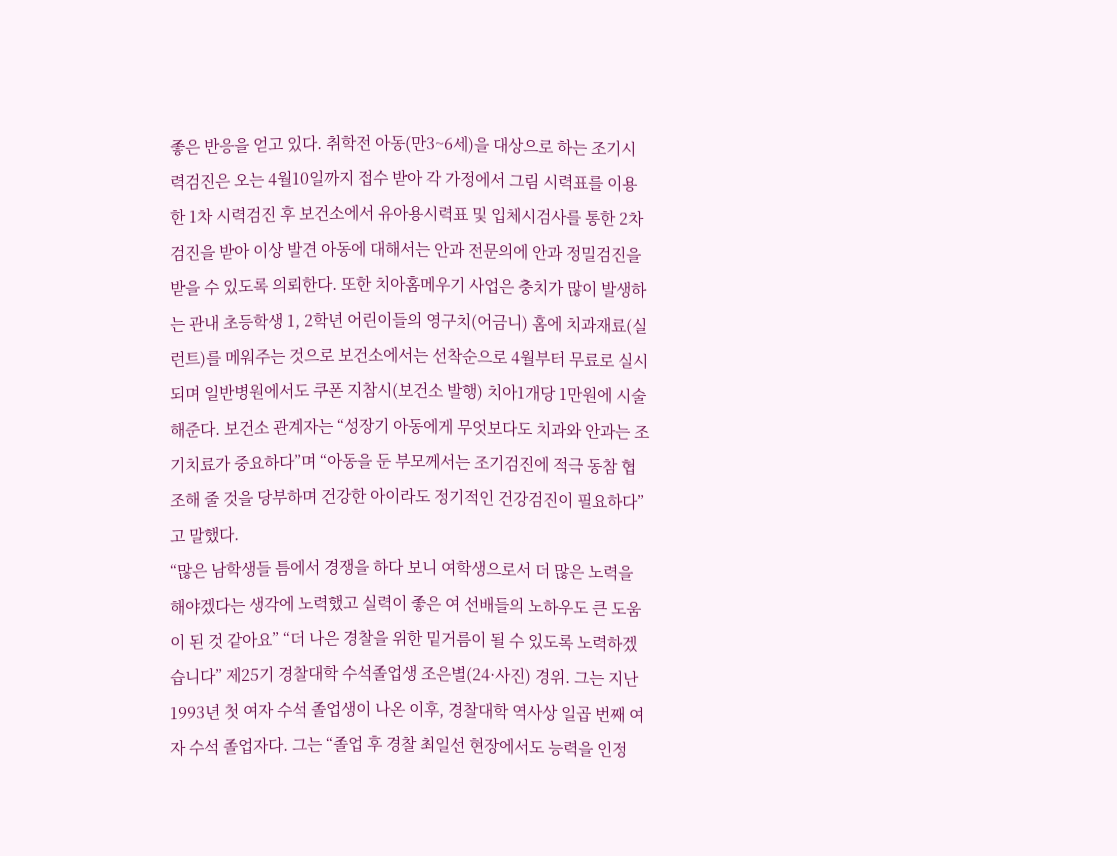좋은 반응을 얻고 있다. 취학전 아동(만3~6세)을 대상으로 하는 조기시력검진은 오는 4월10일까지 접수 받아 각 가정에서 그림 시력표를 이용한 1차 시력검진 후 보건소에서 유아용시력표 및 입체시검사를 통한 2차 검진을 받아 이상 발견 아동에 대해서는 안과 전문의에 안과 정밀검진을 받을 수 있도록 의뢰한다. 또한 치아홈메우기 사업은 충치가 많이 발생하는 관내 초등학생 1, 2학년 어린이들의 영구치(어금니) 홈에 치과재료(실런트)를 메워주는 것으로 보건소에서는 선착순으로 4월부터 무료로 실시되며 일반병원에서도 쿠폰 지참시(보건소 발행) 치아1개당 1만원에 시술해준다. 보건소 관계자는 “성장기 아동에게 무엇보다도 치과와 안과는 조기치료가 중요하다”며 “아동을 둔 부모께서는 조기검진에 적극 동참 협조해 줄 것을 당부하며 건강한 아이라도 정기적인 건강검진이 필요하다”고 말했다.
“많은 남학생들 틈에서 경쟁을 하다 보니 여학생으로서 더 많은 노력을 해야겠다는 생각에 노력했고 실력이 좋은 여 선배들의 노하우도 큰 도움이 된 것 같아요” “더 나은 경찰을 위한 밑거름이 될 수 있도록 노력하겠습니다” 제25기 경찰대학 수석졸업생 조은별(24·사진) 경위. 그는 지난 1993년 첫 여자 수석 졸업생이 나온 이후, 경찰대학 역사상 일곱 번째 여자 수석 졸업자다. 그는 “졸업 후 경찰 최일선 현장에서도 능력을 인정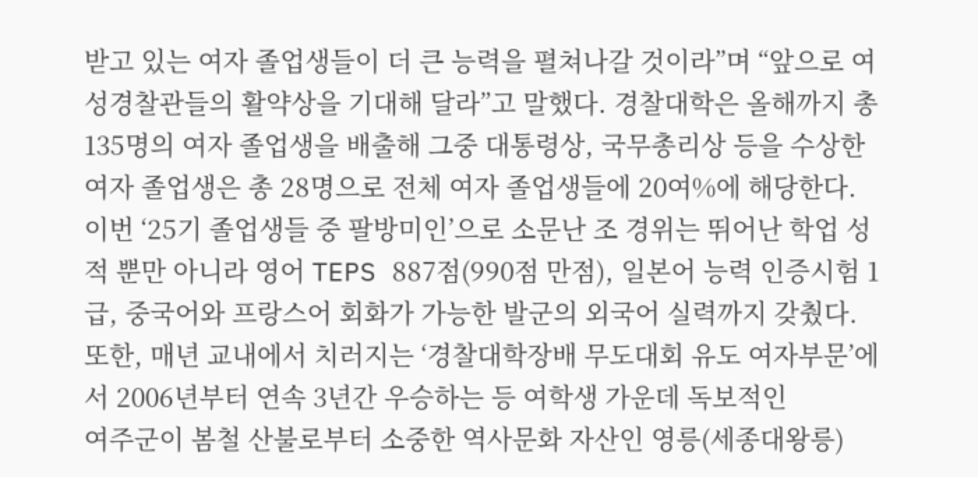받고 있는 여자 졸업생들이 더 큰 능력을 펼쳐나갈 것이라”며 “앞으로 여성경찰관들의 활약상을 기대해 달라”고 말했다. 경찰대학은 올해까지 총 135명의 여자 졸업생을 배출해 그중 대통령상, 국무총리상 등을 수상한 여자 졸업생은 총 28명으로 전체 여자 졸업생들에 20여%에 해당한다. 이번 ‘25기 졸업생들 중 팔방미인’으로 소문난 조 경위는 뛰어난 학업 성적 뿐만 아니라 영어 TEPS 887점(990점 만점), 일본어 능력 인증시험 1급, 중국어와 프랑스어 회화가 가능한 발군의 외국어 실력까지 갖췄다. 또한, 매년 교내에서 치러지는 ‘경찰대학장배 무도대회 유도 여자부문’에서 2006년부터 연속 3년간 우승하는 등 여학생 가운데 독보적인
여주군이 봄철 산불로부터 소중한 역사문화 자산인 영릉(세종대왕릉)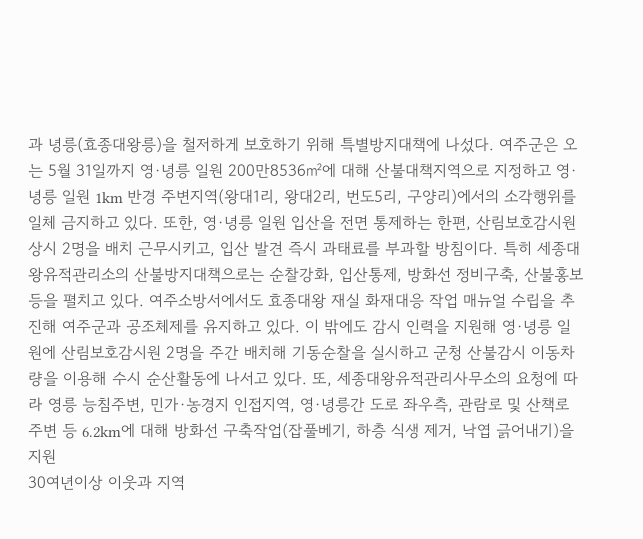과 녕릉(효종대왕릉)을 철저하게 보호하기 위해 특별방지대책에 나섰다. 여주군은 오는 5월 31일까지 영·녕릉 일원 200만8536㎡에 대해 산불대책지역으로 지정하고 영·녕릉 일원 1km 반경 주변지역(왕대1리, 왕대2리, 번도5리, 구양리)에서의 소각행위를 일체 금지하고 있다. 또한, 영·녕릉 일원 입산을 전면 통제하는 한편, 산림보호감시원 상시 2명을 배치 근무시키고, 입산 발견 즉시 과태료를 부과할 방침이다. 특히 세종대왕유적관리소의 산불방지대책으로는 순찰강화, 입산통제, 방화선 정비구축, 산불홍보 등을 펼치고 있다. 여주소방서에서도 효종대왕 재실 화재대응 작업 매뉴얼 수립을 추진해 여주군과 공조체제를 유지하고 있다. 이 밖에도 감시 인력을 지원해 영·녕릉 일원에 산림보호감시원 2명을 주간 배치해 기동순찰을 실시하고 군청 산불감시 이동차량을 이용해 수시 순산활동에 나서고 있다. 또, 세종대왕유적관리사무소의 요청에 따라 영릉 능침주변, 민가·농경지 인접지역, 영·녕릉간 도로 좌우측, 관람로 및 산책로 주변 등 6.2km에 대해 방화선 구축작업(잡풀베기, 하층 식생 제거, 낙엽 긁어내기)을 지원
30여년이상 이웃과 지역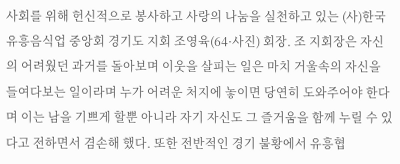사회를 위해 헌신적으로 봉사하고 사랑의 나눔을 실천하고 있는 (사)한국 유흥음식업 중앙회 경기도 지회 조영육(64·사진) 회장. 조 지회장은 자신의 어려웠던 과거를 돌아보며 이웃을 살피는 일은 마치 거울속의 자신을 들여다보는 일이라며 누가 어려운 처지에 놓이면 당연히 도와주어야 한다며 이는 남을 기쁘게 할뿐 아니라 자기 자신도 그 즐거움을 함께 누릴 수 있다고 전하면서 겸손해 했다. 또한 전반적인 경기 불황에서 유흥협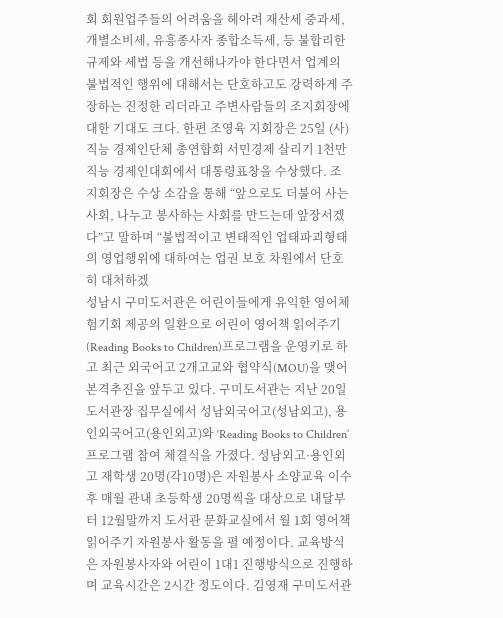회 회원업주들의 어려움을 헤아려 재산세 중과세, 개별소비세, 유흥종사자 종합소득세, 등 불합리한 규제와 세법 등을 개선해나가야 한다면서 업계의 불법적인 행위에 대해서는 단호하고도 강력하게 주장하는 진정한 리더라고 주변사람들의 조지회장에 대한 기대도 크다. 한편 조영육 지회장은 25일 (사)직능 경제인단체 총연합회 서민경제 살리기 1천만 직능 경제인대회에서 대통령표창을 수상했다. 조 지회장은 수상 소감을 통해 “앞으로도 더불어 사는 사회, 나누고 봉사하는 사회를 만드는데 앞장서겠다”고 말하며 “불법적이고 변태적인 업태파괴형태의 영업행위에 대하여는 업권 보호 차원에서 단호히 대처하겠
성남시 구미도서관은 어린이들에게 유익한 영어체험기회 제공의 일환으로 어린이 영어책 읽어주기(Reading Books to Children)프로그램을 운영키로 하고 최근 외국어고 2개고교와 협약식(MOU)을 맺어 본격추진을 앞두고 있다. 구미도서관는 지난 20일 도서관장 집무실에서 성남외국어고(성남외고), 용인외국어고(용인외고)와 ‘Reading Books to Children’ 프로그램 참여 체결식을 가졌다. 성남외고·용인외고 재학생 20명(각10명)은 자원봉사 소양교육 이수 후 매월 관내 초등학생 20명씩을 대상으로 내달부터 12월말까지 도서관 문화교실에서 월 1회 영어책 읽어주기 자원봉사 활동을 펼 예정이다. 교육방식은 자원봉사자와 어린이 1대1 진행방식으로 진행하며 교육시간은 2시간 정도이다. 김영재 구미도서관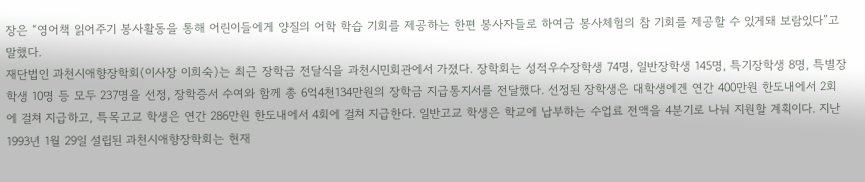장은 “영어책 읽어주기 봉사활동을 통해 어린이들에게 양질의 어학 학습 기회를 제공하는 한편 봉사자들로 하여금 봉사체험의 참 기회를 제공할 수 있게돼 보람있다”고 말했다.
재단법인 과천시애향장학회(이사장 이희숙)는 최근 장학금 전달식을 과천시민회관에서 가졌다. 장학회는 성적우수장학생 74명, 일반장학생 145명, 특기장학생 8명, 특별장학생 10명 등 모두 237명을 선정, 장학증서 수여와 함께 총 6억4천134만원의 장학금 지급통지서를 전달했다. 선정된 장학생은 대학생에겐 연간 400만원 한도내에서 2회에 걸쳐 지급하고, 특목고교 학생은 연간 286만원 한도내에서 4회에 걸쳐 지급한다. 일반고교 학생은 학교에 납부하는 수업료 전액을 4분기로 나눠 지원할 계획이다. 지난 1993년 1월 29일 설립된 과천시애향장학회는 현재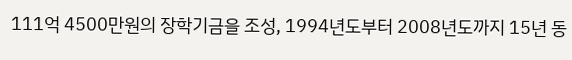111억 4500만원의 장학기금을 조성, 1994년도부터 2008년도까지 15년 동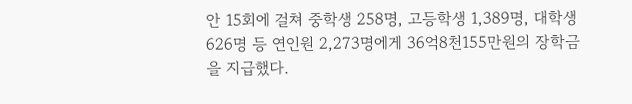안 15회에 걸쳐 중학생 258명, 고등학생 1,389명, 대학생 626명 등 연인원 2,273명에게 36억8천155만원의 장학금을 지급했다.